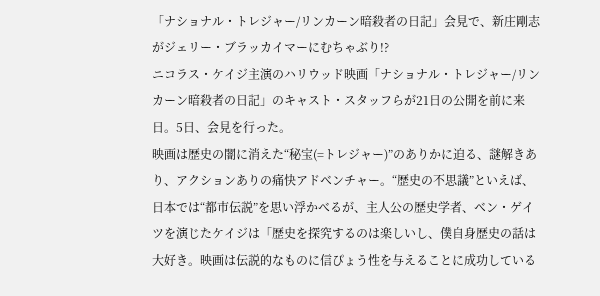「ナショナル・トレジャー/リンカーン暗殺者の日記」会見で、新庄剛志がジェリー・ブラッカイマーにむちゃぶり!?
ニコラス・ケイジ主演のハリウッド映画「ナショナル・トレジャー/リンカーン暗殺者の日記」のキャスト・スタッフらが21日の公開を前に来日。5日、会見を行った。
映画は歴史の闇に消えた“秘宝(=トレジャー)”のありかに迫る、謎解きあり、アクションありの痛快アドベンチャー。“歴史の不思議”といえば、日本では“都市伝説”を思い浮かべるが、主人公の歴史学者、ベン・ゲイツを演じたケイジは「歴史を探究するのは楽しいし、僕自身歴史の話は大好き。映画は伝説的なものに信ぴょう性を与えることに成功している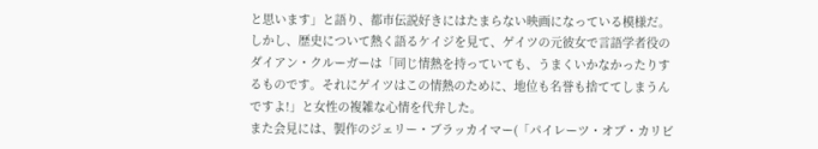と思います」と語り、都市伝説好きにはたまらない映画になっている模様だ。
しかし、歴史について熱く語るケイジを見て、ゲイツの元彼女で言語学者役のダイアン・クルーガーは「同じ情熱を持っていても、うまくいかなかったりするものです。それにゲイツはこの情熱のために、地位も名誉も捨ててしまうんですよ!」と女性の複雑な心情を代弁した。
また会見には、製作のジェリー・ブラッカイマー(「パイレーツ・オブ・カリビ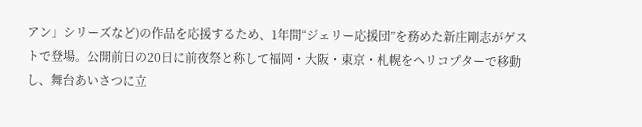アン」シリーズなど)の作品を応援するため、1年間“ジェリー応援団”を務めた新庄剛志がゲストで登場。公開前日の20日に前夜祭と称して福岡・大阪・東京・札幌をヘリコプターで移動し、舞台あいさつに立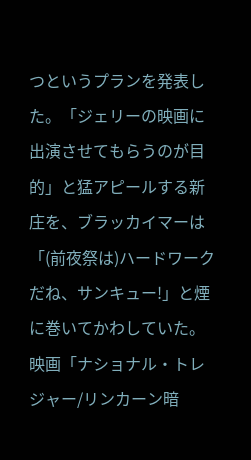つというプランを発表した。「ジェリーの映画に出演させてもらうのが目的」と猛アピールする新庄を、ブラッカイマーは「(前夜祭は)ハードワークだね、サンキュー!」と煙に巻いてかわしていた。
映画「ナショナル・トレジャー/リンカーン暗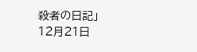殺者の日記」
12月21日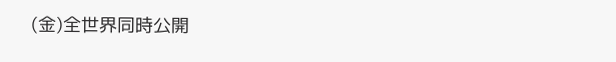(金)全世界同時公開